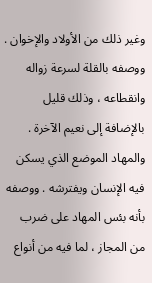وغير ذلك من الأولاد والإخوان . ووصفه بالقلة لسرعة زواله وانقطاعه ، وذلك قليل بالإضافة إلى نعيم الآخرة .
والمهاد الموضع الذي يسكن فيه الإنسان ويفترشه . ووصفه بأنه بئس المهاد على ضرب من المجاز ، لما فيه من أنواع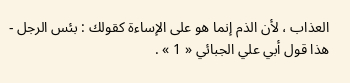العذاب ، لأن الذم إنما هو على الإساءة كقولك : بئس الرجل - هذا قول أبي علي الجبائي « 1 » .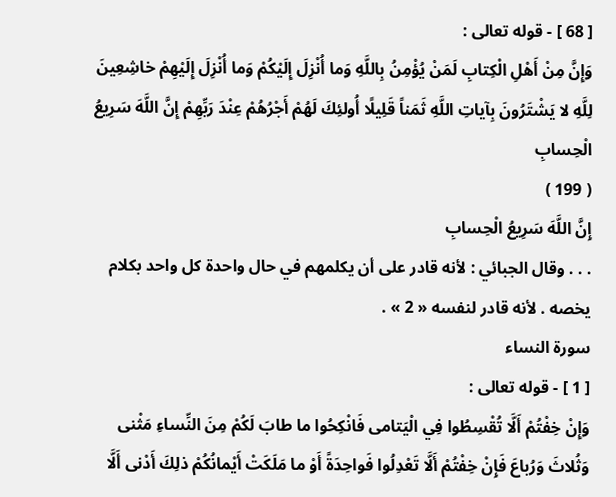[ 68 ] - قوله تعالى :
وَإِنَّ مِنْ أَهْلِ الْكِتابِ لَمَنْ يُؤْمِنُ بِاللَّهِ وَما أُنْزِلَ إِلَيْكُمْ وَما أُنْزِلَ إِلَيْهِمْ خاشِعِينَ لِلَّهِ لا يَشْتَرُونَ بِآياتِ اللَّهِ ثَمَناً قَلِيلًا أُولئِكَ لَهُمْ أَجْرُهُمْ عِنْدَ رَبِّهِمْ إِنَّ اللَّهَ سَرِيعُ الْحِسابِ
( 199 )
إِنَّ اللَّهَ سَرِيعُ الْحِسابِ
. . . وقال الجبائي : لأنه قادر على أن يكلمهم في حال واحدة كل واحد بكلام يخصه . لأنه قادر لنفسه « 2 » .
سورة النساء
[ 1 ] - قوله تعالى :
وَإِنْ خِفْتُمْ أَلَّا تُقْسِطُوا فِي الْيَتامى فَانْكِحُوا ما طابَ لَكُمْ مِنَ النِّساءِ مَثْنى وَثُلاثَ وَرُباعَ فَإِنْ خِفْتُمْ أَلَّا تَعْدِلُوا فَواحِدَةً أَوْ ما مَلَكَتْ أَيْمانُكُمْ ذلِكَ أَدْنى أَلَّا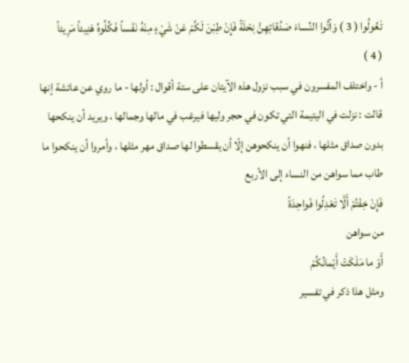تَعُولُوا ( 3 ) وَآتُوا النِّساءَ صَدُقاتِهِنَّ نِحْلَةً فَإِنْ طِبْنَ لَكُمْ عَنْ شَيْءٍ مِنْهُ نَفْساً فَكُلُوهُ هَنِيئاً مَرِيئاً
( 4 )
أ - واختلف المفسرون في سبب نزول هذه الآيتان على ستة أقوال : أولها - ما روي عن عائشة إنها قالت : نزلت في اليتيمة التي تكون في حجر وليها فيرغب في مالها وجمالها ، ويريد أن ينكحها بدون صداق مثلها ، فنهوا أن ينكحوهن إلّا أن يقسطوا لها صداق مهر مثلها ، وأمروا أن ينكحوا ما طاب مما سواهن من النساء إلى الأربع
فَإِنْ خِفْتُمْ أَلَّا تَعْدِلُوا فَواحِدَةً
من سواهن
أَوْ ما مَلَكَتْ أَيْمانُكُمْ
ومثل هذا ذكر في تفسير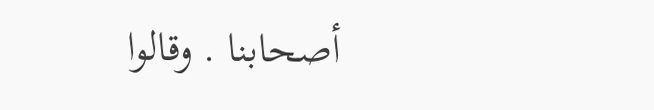أصحابنا . وقالوا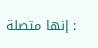: إنها متصلة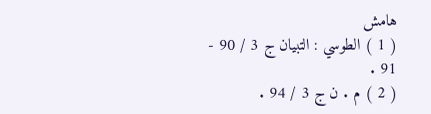هامش
( 1 ) الطوسي : التبيان ج 3 / 90 - 91 .
( 2 ) م . ن ج 3 / 94 .